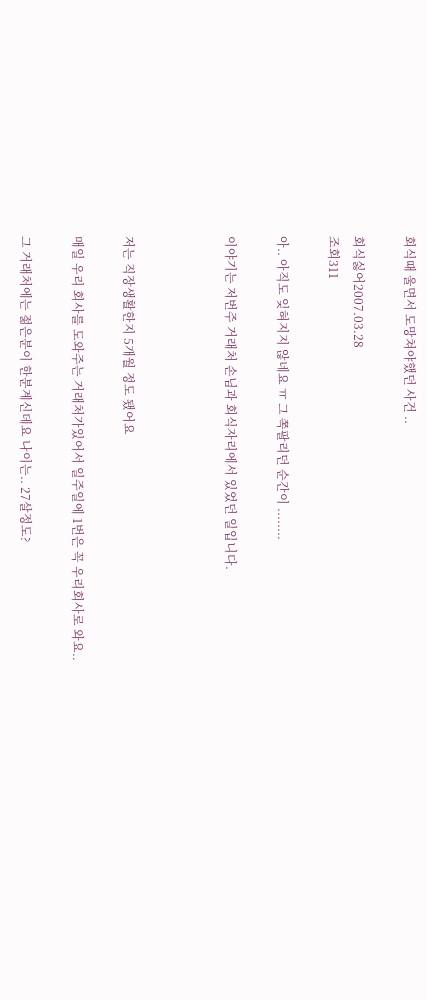회식때 울면서 도망쳐야했던 사건 ..

회식싫어2007.03.28
조회311

아.. 아직도 잊혀지지 않네요 ㅠ 그 쪽팔리던 순간이 ........

이야기는 저번주 거래처 손님과 회식자리에서 있었던 일입니다.



저는 직장생활한지 5개월 정도 됐어요

매일 우리 회사를 도와주는 거래처가있어서 일주일에 1번은 꼭 우리회사로 와요..

그 거래처에는 젊은분이 한분계신데요 나이는.. 27살정도?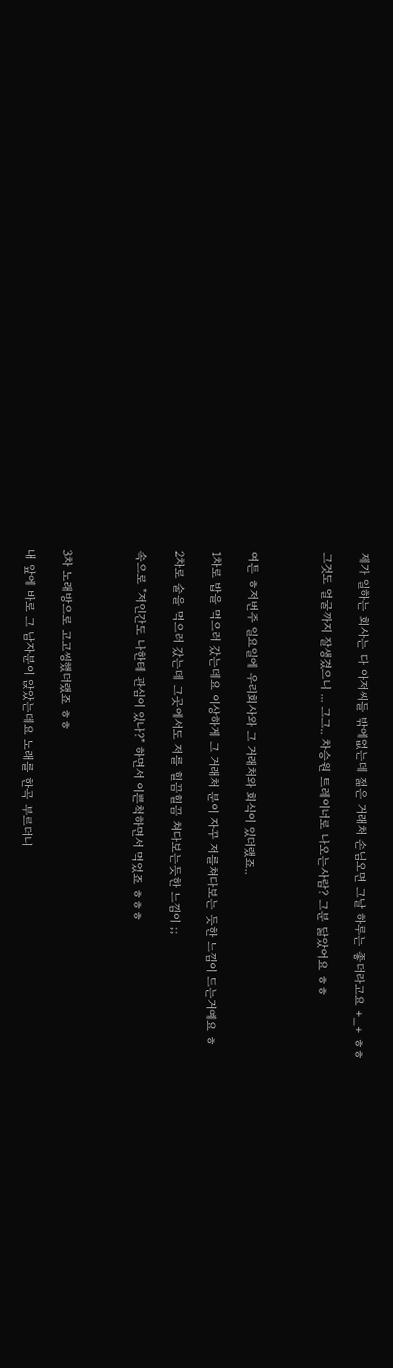제가 일하는 회사는 다 아저씨들 밖에없는데 젊은 거래처 손님오면 그날 하루는 좋더라고요 +_+ ㅎㅎ

그것도 얼굴까지 잘생겼으니 ... 그그.. 차승원 트레이너로 나오는사람? 그분 닮았어요 ㅎㅎ



여튼 ㅎ저번주 일요일에 우리회사와 그 거래처와 회식이 있더랬죠..

1차로 밥을 먹으러 갔는데요 이상하게 그 거래처 분이 자꾸 저를쳐다보는 듯한 느낌이 드는거예요 ㅎ

2차로 술을 먹으러 갔는데 그곳에서도 저를 힐끔힐끔 쳐다보는듯한 느낌이 ;;

속으로 "저인간도 나한테 관심이 있나?" 하면서 이쁜척하면서 먹었죠 ㅎㅎㅎ



3차 노래방으로 고고씽했더랬죠 ㅎㅎ

내 앞에 바로 그 남자분이 앉았는데요 노래를 한곡 부르더니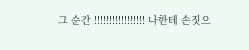그 순간 !!!!!!!!!!!!!!!!! 나한테 손짓으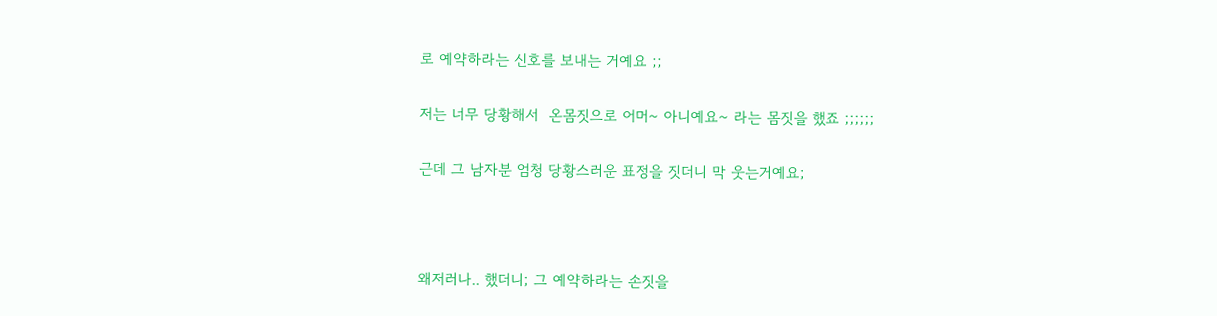로 예약하라는 신호를 보내는 거예요 ;;

저는 너무 당황해서  온몸짓으로 어머~ 아니예요~ 라는 몸짓을 했죠 ;;;;;;

근데 그 남자분 엄청 당황스러운 표정을 짓더니 막 웃는거예요;



왜저러나.. 했더니; 그 예약하라는 손짓을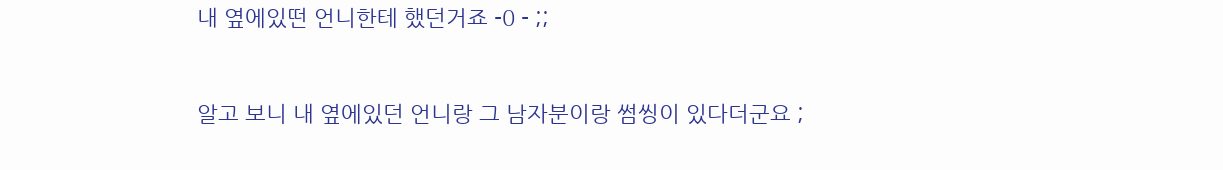내 옆에있떤 언니한테 했던거죠 -0 - ;;



알고 보니 내 옆에있던 언니랑 그 남자분이랑 썸씽이 있다더군요 ;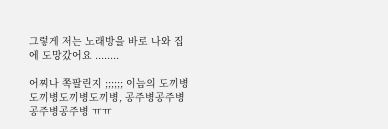그렇게 저는 노래방을 바로 나와 집에 도망갔어요 ........

어찌나 쪽팔린지 ;;;;;; 이늠의 도끼병도끼병도끼병도끼병, 공주병공주병공주병공주병 ㅠㅠ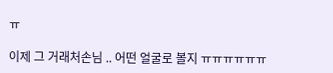ㅠ

이제 그 거래처손님 .. 어떤 얼굴로 볼지 ㅠㅠㅠㅠㅠㅠ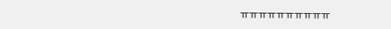ㅠㅠㅠㅠㅠㅠㅠㅠㅠㅠ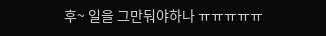후~ 일을 그만둬야하나 ㅠㅠㅠㅠㅠ